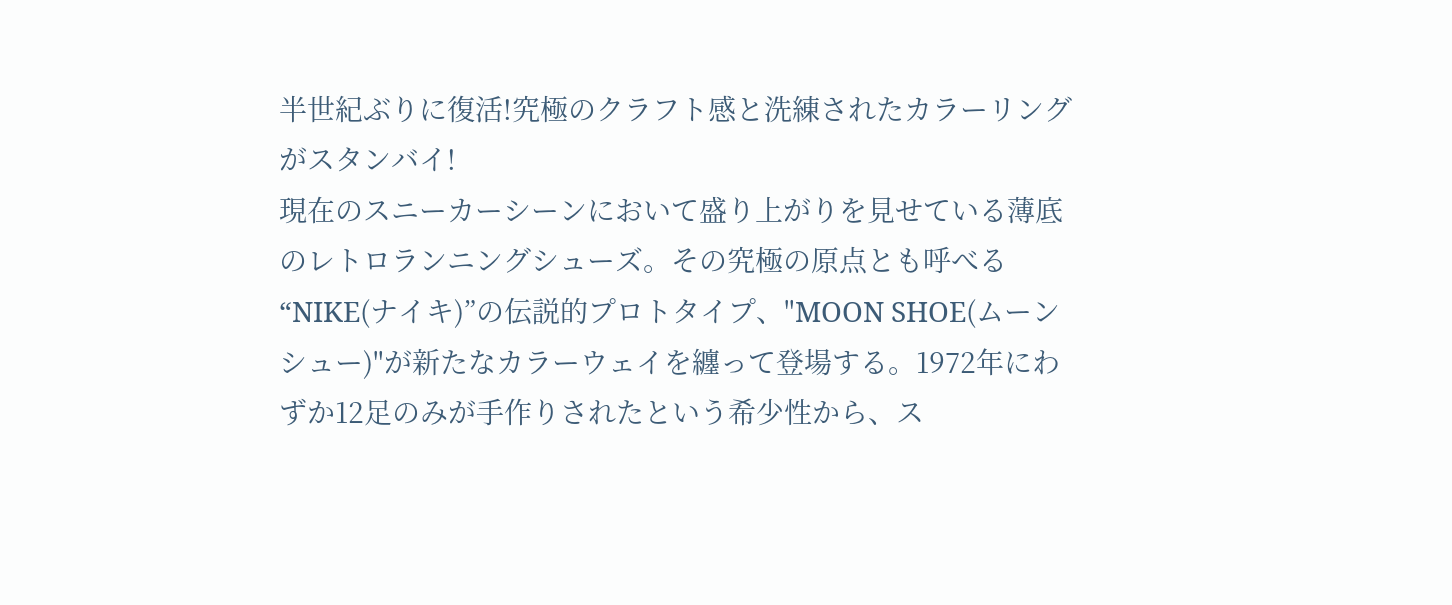半世紀ぶりに復活!究極のクラフト感と洗練されたカラーリングがスタンバイ!
現在のスニーカーシーンにおいて盛り上がりを見せている薄底のレトロランニングシューズ。その究極の原点とも呼べる“NIKE(ナイキ)”の伝説的プロトタイプ、"MOON SHOE(ムーンシュー)"が新たなカラーウェイを纏って登場する。1972年にわずか12足のみが手作りされたという希少性から、ス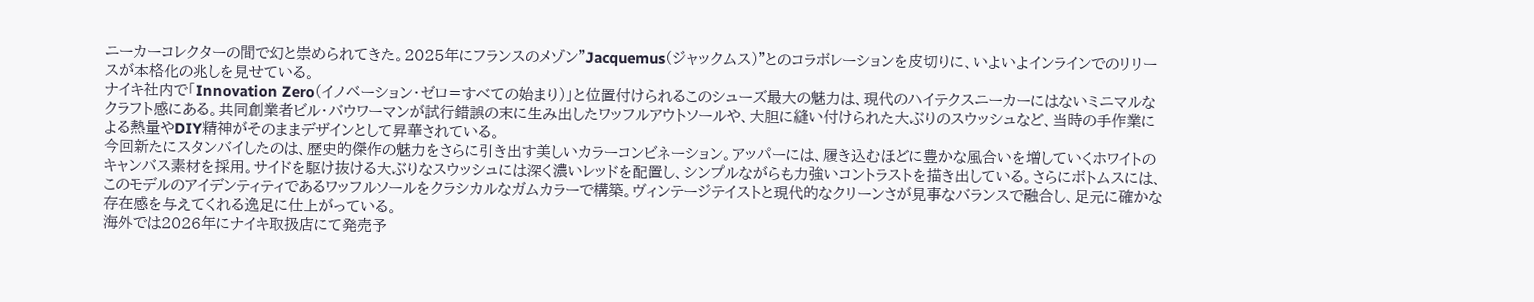ニーカーコレクターの間で幻と崇められてきた。2025年にフランスのメゾン"Jacquemus(ジャックムス)"とのコラボレーションを皮切りに、いよいよインラインでのリリースが本格化の兆しを見せている。
ナイキ社内で「Innovation Zero(イノベーション・ゼロ=すべての始まり)」と位置付けられるこのシューズ最大の魅力は、現代のハイテクスニーカーにはないミニマルなクラフト感にある。共同創業者ビル・バウワーマンが試行錯誤の末に生み出したワッフルアウトソールや、大胆に縫い付けられた大ぶりのスウッシュなど、当時の手作業による熱量やDIY精神がそのままデザインとして昇華されている。
今回新たにスタンバイしたのは、歴史的傑作の魅力をさらに引き出す美しいカラーコンビネーション。アッパーには、履き込むほどに豊かな風合いを増していくホワイトのキャンバス素材を採用。サイドを駆け抜ける大ぶりなスウッシュには深く濃いレッドを配置し、シンプルながらも力強いコントラストを描き出している。さらにボトムスには、このモデルのアイデンティティであるワッフルソールをクラシカルなガムカラーで構築。ヴィンテージテイストと現代的なクリーンさが見事なバランスで融合し、足元に確かな存在感を与えてくれる逸足に仕上がっている。
海外では2026年にナイキ取扱店にて発売予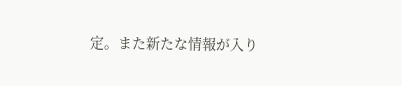定。また新たな情報が入り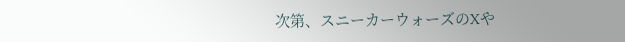次第、スニーカーウォーズのXや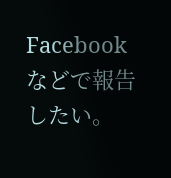Facebookなどで報告したい。